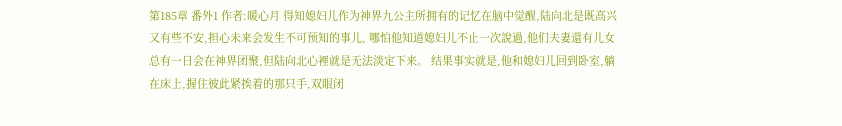第185章 番外1 作者:暖心月 得知媳妇儿作为神界九公主所拥有的记忆在脑中觉醒,陆向北是既高兴又有些不安,担心未来会发生不可预知的事儿, 哪怕他知道媳妇儿不止一次說過,他们夫妻還有儿女总有一日会在神界团聚,但陆向北心裡就是无法淡定下来。 结果事实就是,他和媳妇儿回到卧室,躺在床上,握住彼此紧挨着的那只手,双眼闭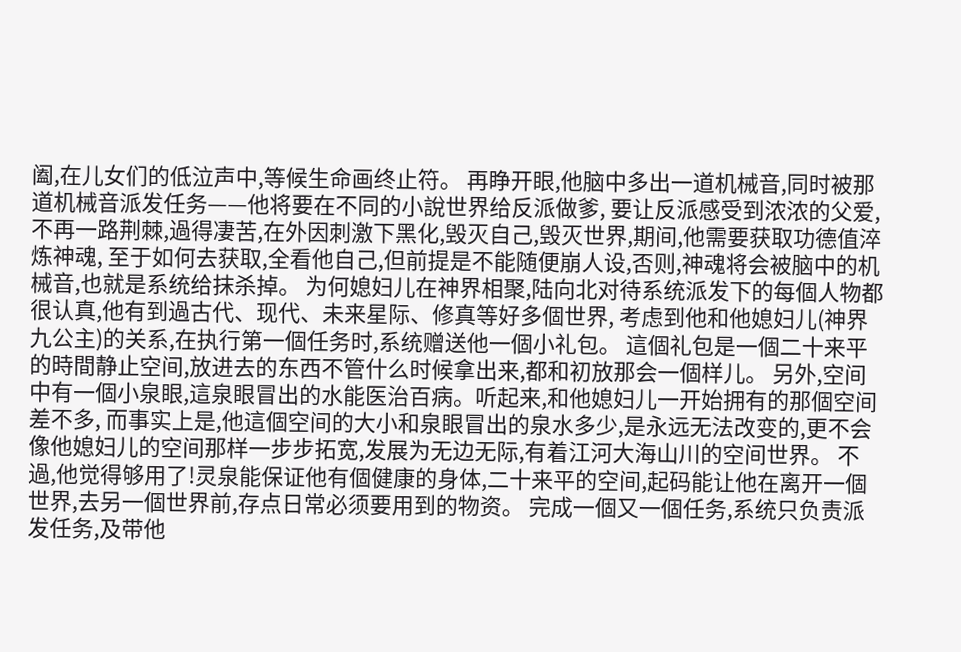阖,在儿女们的低泣声中,等候生命画终止符。 再睁开眼,他脑中多出一道机械音,同时被那道机械音派发任务——他将要在不同的小說世界给反派做爹, 要让反派感受到浓浓的父爱,不再一路荆棘,過得凄苦,在外因刺激下黑化,毁灭自己,毁灭世界,期间,他需要获取功德值淬炼神魂, 至于如何去获取,全看他自己,但前提是不能随便崩人设,否则,神魂将会被脑中的机械音,也就是系统给抹杀掉。 为何媳妇儿在神界相聚,陆向北对待系统派发下的每個人物都很认真,他有到過古代、现代、未来星际、修真等好多個世界, 考虑到他和他媳妇儿(神界九公主)的关系,在执行第一個任务时,系统赠送他一個小礼包。 這個礼包是一個二十来平的時間静止空间,放进去的东西不管什么时候拿出来,都和初放那会一個样儿。 另外,空间中有一個小泉眼,這泉眼冒出的水能医治百病。听起来,和他媳妇儿一开始拥有的那個空间差不多, 而事实上是,他這個空间的大小和泉眼冒出的泉水多少,是永远无法改变的,更不会像他媳妇儿的空间那样一步步拓宽,发展为无边无际,有着江河大海山川的空间世界。 不過,他觉得够用了!灵泉能保证他有個健康的身体,二十来平的空间,起码能让他在离开一個世界,去另一個世界前,存点日常必须要用到的物资。 完成一個又一個任务,系统只负责派发任务,及带他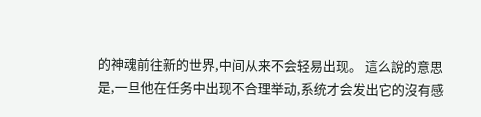的神魂前往新的世界,中间从来不会轻易出现。 這么說的意思是,一旦他在任务中出现不合理举动,系统才会发出它的沒有感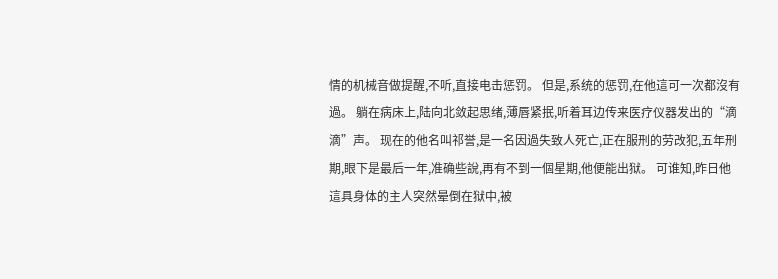情的机械音做提醒,不听,直接电击惩罚。 但是,系统的惩罚,在他這可一次都沒有過。 躺在病床上,陆向北敛起思绪,薄唇紧抿,听着耳边传来医疗仪器发出的“滴滴”声。 现在的他名叫祁誉,是一名因過失致人死亡,正在服刑的劳改犯,五年刑期,眼下是最后一年,准确些說,再有不到一個星期,他便能出狱。 可谁知,昨日他這具身体的主人突然晕倒在狱中,被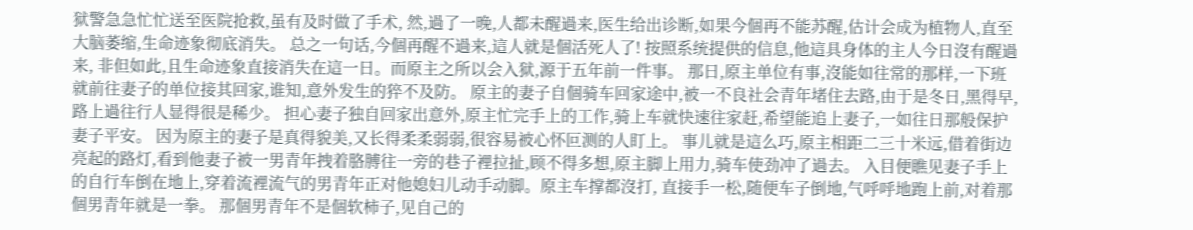狱警急急忙忙送至医院抢救,虽有及时做了手术, 然,過了一晚,人都未醒過来,医生给出诊断,如果今個再不能苏醒,估计会成为植物人,直至大脑萎缩,生命迹象彻底消失。 总之一句话,今個再醒不過来,這人就是個活死人了! 按照系统提供的信息,他這具身体的主人今日沒有醒過来, 非但如此,且生命迹象直接消失在這一日。而原主之所以会入狱,源于五年前一件事。 那日,原主单位有事,沒能如往常的那样,一下班就前往妻子的单位接其回家,谁知,意外发生的猝不及防。 原主的妻子自個骑车回家途中,被一不良社会青年堵住去路,由于是冬日,黑得早,路上過往行人显得很是稀少。 担心妻子独自回家出意外,原主忙完手上的工作,骑上车就快速往家赶,希望能追上妻子,一如往日那般保护妻子平安。 因为原主的妻子是真得貌美,又长得柔柔弱弱,很容易被心怀叵测的人盯上。 事儿就是這么巧,原主相距二三十米远,借着街边亮起的路灯,看到他妻子被一男青年拽着胳膊往一旁的巷子裡拉扯,顾不得多想,原主脚上用力,骑车使劲冲了過去。 入目便瞧见妻子手上的自行车倒在地上,穿着流裡流气的男青年正对他媳妇儿动手动脚。原主车撑都沒打, 直接手一松,随便车子倒地,气呼呼地跑上前,对着那個男青年就是一拳。 那個男青年不是個软柿子,见自己的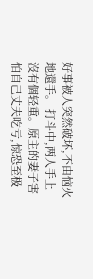好事被人突然破坏,不由恼火地還手。 打斗中,两人手上沒有個轻重。原主的妻子害怕自己丈夫吃亏,惊恐至极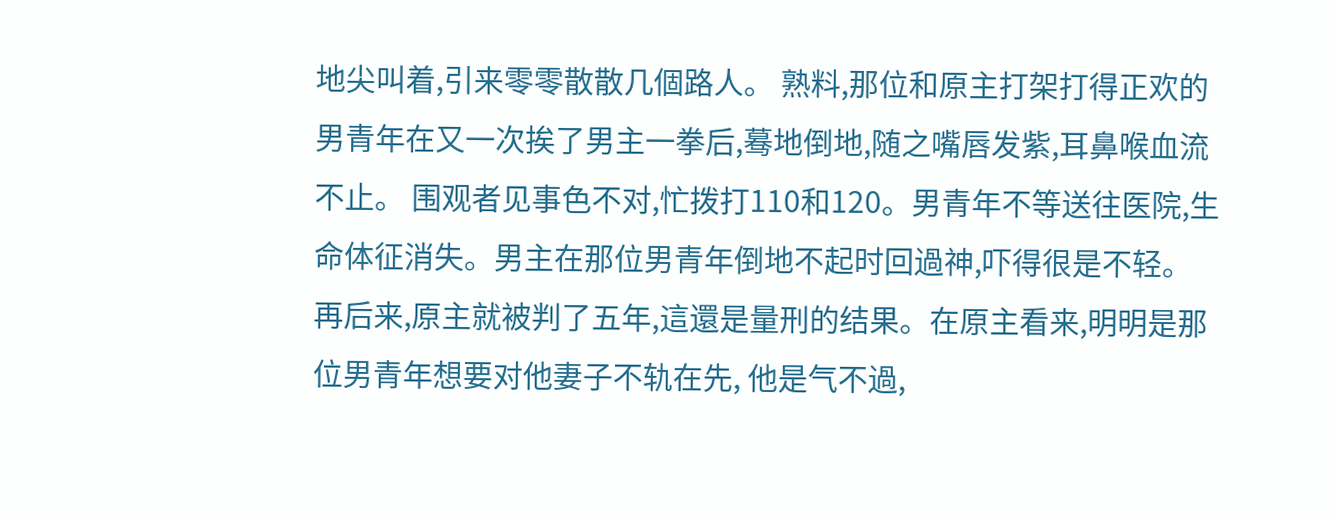地尖叫着,引来零零散散几個路人。 熟料,那位和原主打架打得正欢的男青年在又一次挨了男主一拳后,蓦地倒地,随之嘴唇发紫,耳鼻喉血流不止。 围观者见事色不对,忙拨打110和120。男青年不等送往医院,生命体征消失。男主在那位男青年倒地不起时回過神,吓得很是不轻。 再后来,原主就被判了五年,這還是量刑的结果。在原主看来,明明是那位男青年想要对他妻子不轨在先, 他是气不過,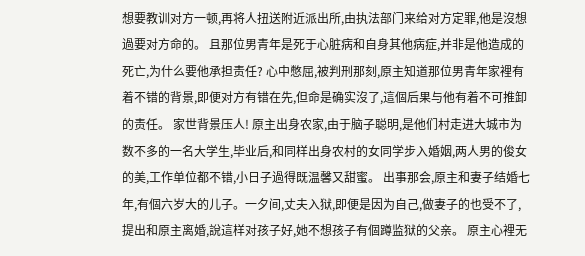想要教训对方一顿,再将人扭送附近派出所,由执法部门来给对方定罪,他是沒想過要对方命的。 且那位男青年是死于心脏病和自身其他病症,并非是他造成的死亡,为什么要他承担责任? 心中憋屈,被判刑那刻,原主知道那位男青年家裡有着不错的背景,即便对方有错在先,但命是确实沒了,這個后果与他有着不可推卸的责任。 家世背景压人! 原主出身农家,由于脑子聪明,是他们村走进大城市为数不多的一名大学生,毕业后,和同样出身农村的女同学步入婚姻,两人男的俊女的美,工作单位都不错,小日子過得既温馨又甜蜜。 出事那会,原主和妻子结婚七年,有個六岁大的儿子。一夕间,丈夫入狱,即便是因为自己,做妻子的也受不了,提出和原主离婚,說這样对孩子好,她不想孩子有個蹲监狱的父亲。 原主心裡无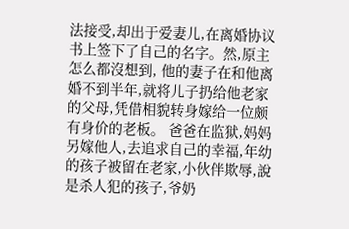法接受,却出于爱妻儿,在离婚协议书上签下了自己的名字。然,原主怎么都沒想到, 他的妻子在和他离婚不到半年,就将儿子扔给他老家的父母,凭借相貌转身嫁给一位颇有身价的老板。 爸爸在监狱,妈妈另嫁他人,去追求自己的幸福,年幼的孩子被留在老家,小伙伴欺辱,說是杀人犯的孩子,爷奶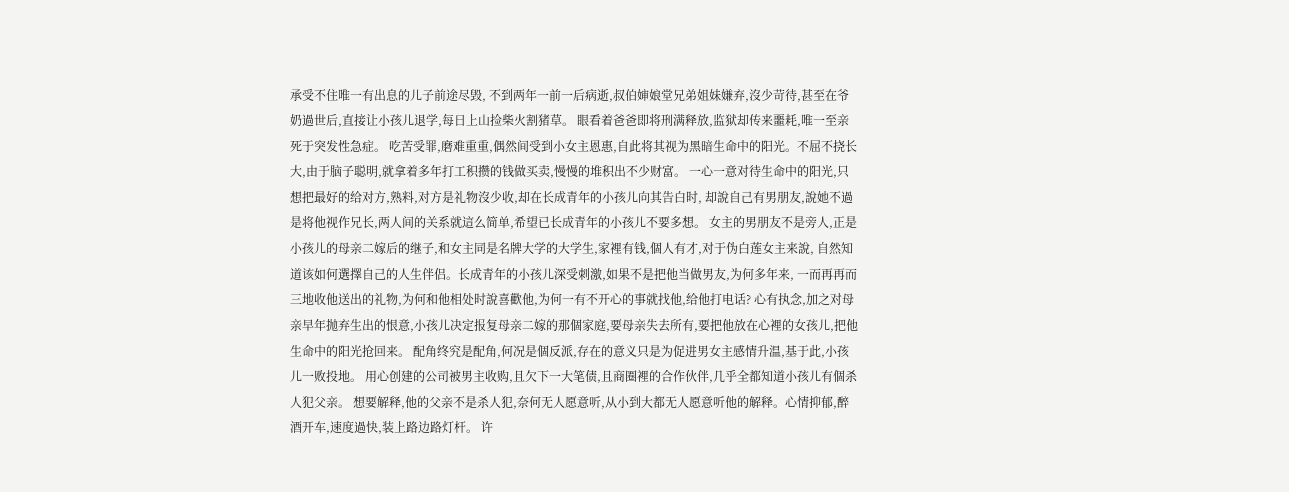承受不住唯一有出息的儿子前途尽毁, 不到两年一前一后病逝,叔伯婶娘堂兄弟姐妹嫌弃,沒少苛待,甚至在爷奶過世后,直接让小孩儿退学,每日上山捡柴火割猪草。 眼看着爸爸即将刑满释放,监狱却传来噩耗,唯一至亲死于突发性急症。 吃苦受罪,磨难重重,偶然间受到小女主恩惠,自此将其视为黑暗生命中的阳光。不屈不挠长大,由于脑子聪明,就拿着多年打工积攒的钱做买卖,慢慢的堆积出不少财富。 一心一意对待生命中的阳光,只想把最好的给对方,熟料,对方是礼物沒少收,却在长成青年的小孩儿向其告白时, 却說自己有男朋友,說她不過是将他视作兄长,两人间的关系就這么简单,希望已长成青年的小孩儿不要多想。 女主的男朋友不是旁人,正是小孩儿的母亲二嫁后的继子,和女主同是名牌大学的大学生,家裡有钱,個人有才,对于伪白莲女主来說, 自然知道该如何選擇自己的人生伴侣。长成青年的小孩儿深受刺激,如果不是把他当做男友,为何多年来, 一而再再而三地收他送出的礼物,为何和他相处时說喜歡他,为何一有不开心的事就找他,给他打电话? 心有执念,加之对母亲早年抛弃生出的恨意,小孩儿决定报复母亲二嫁的那個家庭,要母亲失去所有,要把他放在心裡的女孩儿,把他生命中的阳光抢回来。 配角终究是配角,何况是個反派,存在的意义只是为促进男女主感情升温,基于此,小孩儿一败投地。 用心创建的公司被男主收购,且欠下一大笔债,且商圈裡的合作伙伴,几乎全都知道小孩儿有個杀人犯父亲。 想要解释,他的父亲不是杀人犯,奈何无人愿意听,从小到大都无人愿意听他的解释。心情抑郁,醉酒开车,速度過快,装上路边路灯杆。 许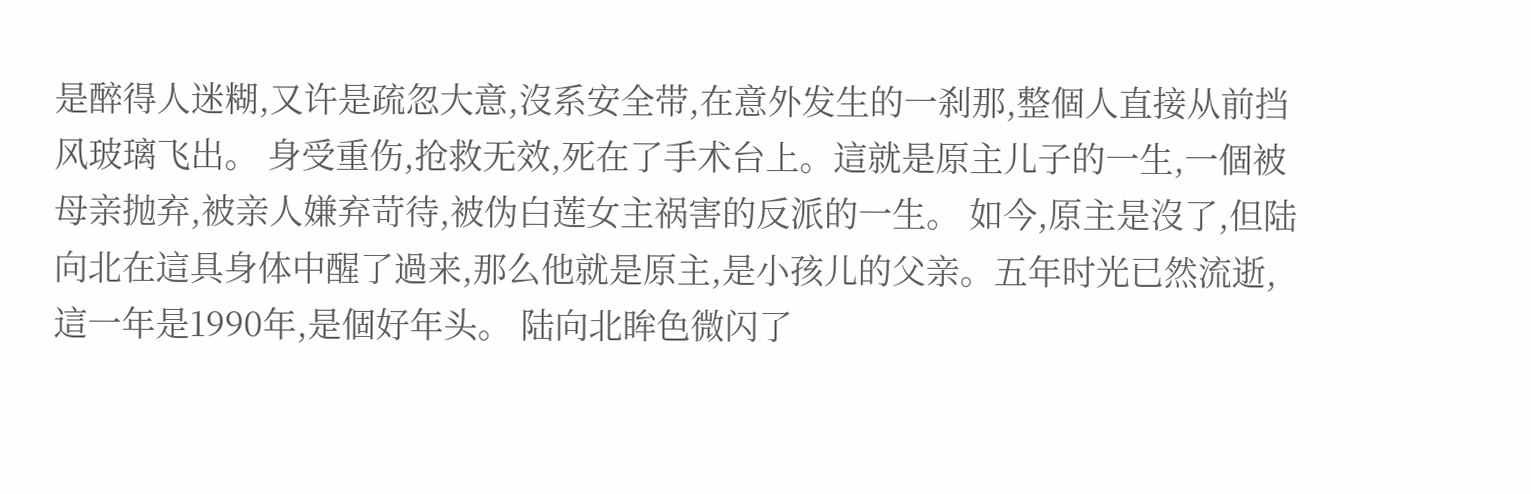是醉得人迷糊,又许是疏忽大意,沒系安全带,在意外发生的一刹那,整個人直接从前挡风玻璃飞出。 身受重伤,抢救无效,死在了手术台上。這就是原主儿子的一生,一個被母亲抛弃,被亲人嫌弃苛待,被伪白莲女主祸害的反派的一生。 如今,原主是沒了,但陆向北在這具身体中醒了過来,那么他就是原主,是小孩儿的父亲。五年时光已然流逝,這一年是1990年,是個好年头。 陆向北眸色微闪了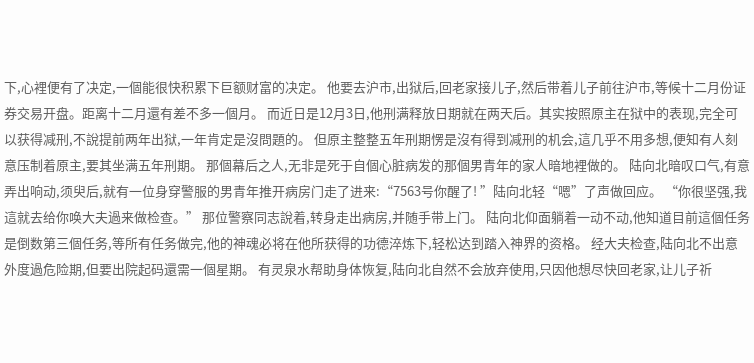下,心裡便有了决定,一個能很快积累下巨额财富的决定。 他要去沪市,出狱后,回老家接儿子,然后带着儿子前往沪市,等候十二月份证券交易开盘。距离十二月還有差不多一個月。 而近日是12月3日,他刑满释放日期就在两天后。其实按照原主在狱中的表现,完全可以获得减刑,不說提前两年出狱,一年肯定是沒問題的。 但原主整整五年刑期愣是沒有得到减刑的机会,這几乎不用多想,便知有人刻意压制着原主,要其坐满五年刑期。 那個幕后之人,无非是死于自個心脏病发的那個男青年的家人暗地裡做的。 陆向北暗叹口气,有意弄出响动,须臾后,就有一位身穿警服的男青年推开病房门走了进来:“7563号你醒了! ”陆向北轻“嗯”了声做回应。 “你很坚强,我這就去给你唤大夫過来做检查。” 那位警察同志說着,转身走出病房,并随手带上门。 陆向北仰面躺着一动不动,他知道目前這個任务是倒数第三個任务,等所有任务做完,他的神魂必将在他所获得的功德淬炼下,轻松达到踏入神界的资格。 经大夫检查,陆向北不出意外度過危险期,但要出院起码還需一個星期。 有灵泉水帮助身体恢复,陆向北自然不会放弃使用,只因他想尽快回老家,让儿子祈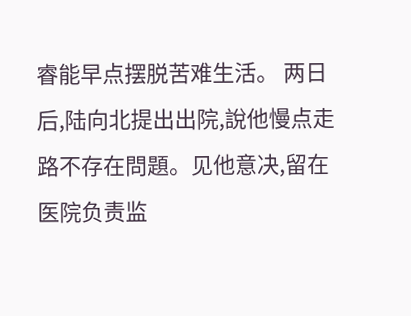睿能早点摆脱苦难生活。 两日后,陆向北提出出院,說他慢点走路不存在問題。见他意决,留在医院负责监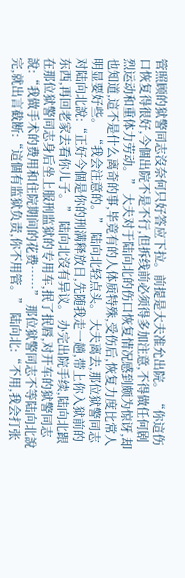管照顾的狱警同志沒奈何只好答应下拉。前提是大夫准允出院。 “你這伤口恢复得很好,今個出院不是不行,但拆线前必须得多加注意,不得做任何剧烈运动和重体力劳动。” 大夫对于陆向北的伤口恢复情况感到颇为惊讶,却也知道,這不是什么离奇的事,毕竟有的人体质特殊,受伤后,恢复力度比常人明显要好些。 “我会注意的。” 陆向北轻点头。 大夫离去,那位狱警同志对陆向北說:“正好今個是你的刑满释放日,先随我走一趟,带上你入狱前的东西,再回老家去看你儿子。” 陆向北沒有异议。 办完出院手续,陆向北跟在那位狱警同志身后坐上服刑监狱的专用车,抿了抿唇,对开车的狱警同志說:“我做手术的费用和住院期间的花费……” 那位狱警同志不等陆向北說完,就出言截断:“這個有监狱负责,你不用管。” 陆向北:“不用,我会打张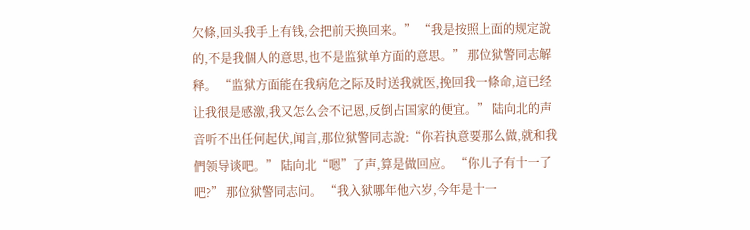欠條,回头我手上有钱,会把前天换回来。” “我是按照上面的规定說的,不是我個人的意思,也不是监狱单方面的意思。” 那位狱警同志解释。 “监狱方面能在我病危之际及时送我就医,挽回我一條命,這已经让我很是感激,我又怎么会不记恩,反倒占国家的便宜。” 陆向北的声音听不出任何起伏,闻言,那位狱警同志說:“你若执意要那么做,就和我們领导谈吧。” 陆向北“嗯”了声,算是做回应。 “你儿子有十一了吧?” 那位狱警同志问。 “我入狱哪年他六岁,今年是十一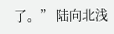了。” 陆向北浅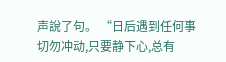声說了句。 “日后遇到任何事切勿冲动,只要静下心,总有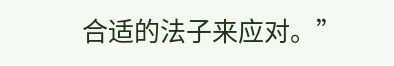合适的法子来应对。”